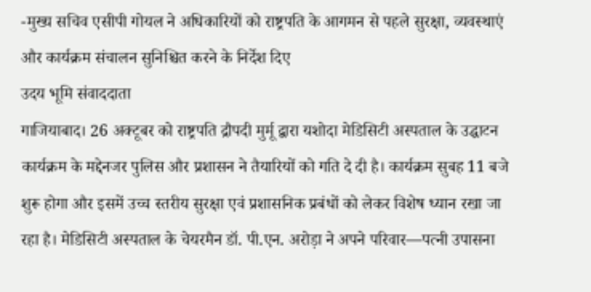-मुख्य सचिव एसीपी गोयल ने अधिकारियों को राष्ट्रपति के आगमन से पहले सुरक्षा, व्यवस्थाएं और कार्यक्रम संचालन सुनिश्चित करने के निर्देश दिए
उदय भूमि संवाददाता
गाजियाबाद। 26 अक्टूबर को राष्ट्रपति द्रौपदी मुर्मू द्वारा यशोदा मेडिसिटी अस्पताल के उद्घाटन कार्यक्रम के मद्देनजर पुलिस और प्रशासन ने तैयारियों को गति दे दी है। कार्यक्रम सुबह 11 बजे शुरू होगा और इसमें उच्च स्तरीय सुरक्षा एवं प्रशासनिक प्रबंधों को लेकर विशेष ध्यान रखा जा रहा है। मेडिसिटी अस्पताल के चेयरमैन डॉ. पी.एन. अरोड़ा ने अपने परिवार—पत्नी उपासना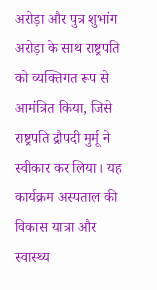अरोड़ा और पुत्र शुभांग अरोड़ा के साथ राष्ट्रपति को व्यक्तिगत रूप से आमंत्रित किया, जिसे राष्ट्रपति द्रौपदी मुर्मू ने स्वीकार कर लिया। यह कार्यक्रम अस्पताल की विकास यात्रा और स्वास्थ्य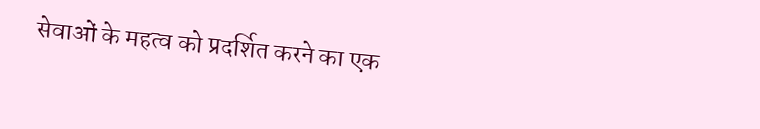सेवाओं के महत्व को प्रदर्शित करने का एक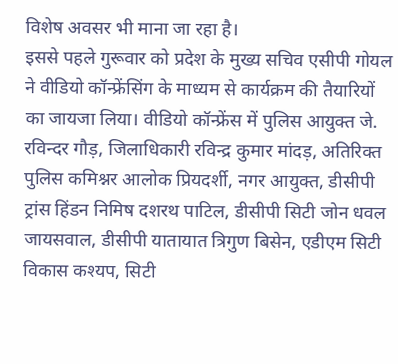विशेष अवसर भी माना जा रहा है।
इससे पहले गुरूवार को प्रदेश के मुख्य सचिव एसीपी गोयल ने वीडियो कॉन्फ्रेंसिंग के माध्यम से कार्यक्रम की तैयारियों का जायजा लिया। वीडियो कॉन्फ्रेंस में पुलिस आयुक्त जे. रविन्दर गौड़, जिलाधिकारी रविन्द्र कुमार मांदड़, अतिरिक्त पुलिस कमिश्नर आलोक प्रियदर्शी, नगर आयुक्त, डीसीपी ट्रांस हिंडन निमिष दशरथ पाटिल, डीसीपी सिटी जोन धवल जायसवाल, डीसीपी यातायात त्रिगुण बिसेन, एडीएम सिटी विकास कश्यप, सिटी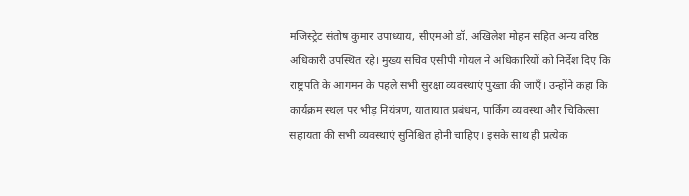मजिस्ट्रेट संतोष कुमार उपाध्याय, सीएमओ डॉ. अखिलेश मोहन सहित अन्य वरिष्ठ अधिकारी उपस्थित रहे। मुख्य सचिव एसीपी गोयल ने अधिकारियों को निर्देश दिए कि राष्ट्रपति के आगमन के पहले सभी सुरक्षा व्यवस्थाएं पुख्ता की जाएँ। उन्होंने कहा कि कार्यक्रम स्थल पर भीड़ नियंत्रण, यातायात प्रबंधन, पार्किंग व्यवस्था और चिकित्सा सहायता की सभी व्यवस्थाएं सुनिश्चित होनी चाहिए। इसके साथ ही प्रत्येक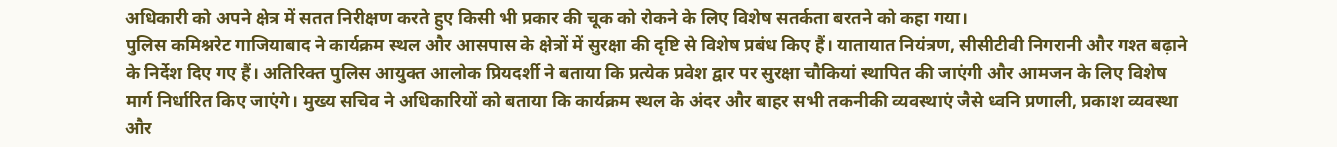अधिकारी को अपने क्षेत्र में सतत निरीक्षण करते हुए किसी भी प्रकार की चूक को रोकने के लिए विशेष सतर्कता बरतने को कहा गया।
पुलिस कमिश्नरेट गाजियाबाद ने कार्यक्रम स्थल और आसपास के क्षेत्रों में सुरक्षा की दृष्टि से विशेष प्रबंध किए हैं। यातायात नियंत्रण, सीसीटीवी निगरानी और गश्त बढ़ाने के निर्देश दिए गए हैं। अतिरिक्त पुलिस आयुक्त आलोक प्रियदर्शी ने बताया कि प्रत्येक प्रवेश द्वार पर सुरक्षा चौकियां स्थापित की जाएंगी और आमजन के लिए विशेष मार्ग निर्धारित किए जाएंगे। मुख्य सचिव ने अधिकारियों को बताया कि कार्यक्रम स्थल के अंदर और बाहर सभी तकनीकी व्यवस्थाएं जैसे ध्वनि प्रणाली, प्रकाश व्यवस्था और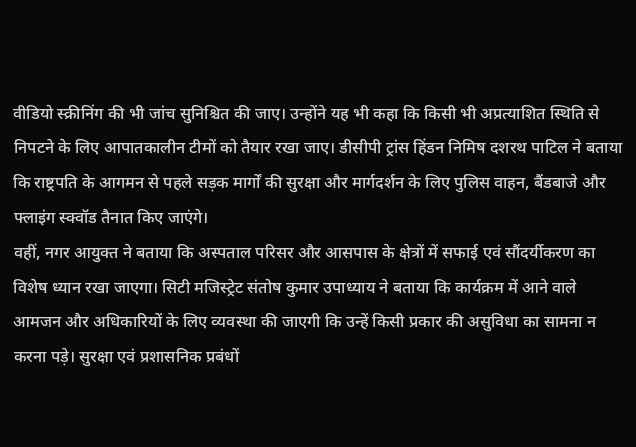वीडियो स्क्रीनिंग की भी जांच सुनिश्चित की जाए। उन्होंने यह भी कहा कि किसी भी अप्रत्याशित स्थिति से निपटने के लिए आपातकालीन टीमों को तैयार रखा जाए। डीसीपी ट्रांस हिंडन निमिष दशरथ पाटिल ने बताया कि राष्ट्रपति के आगमन से पहले सड़क मार्गों की सुरक्षा और मार्गदर्शन के लिए पुलिस वाहन, बैंडबाजे और फ्लाइंग स्क्वॉड तैनात किए जाएंगे।
वहीं, नगर आयुक्त ने बताया कि अस्पताल परिसर और आसपास के क्षेत्रों में सफाई एवं सौंदर्यीकरण का विशेष ध्यान रखा जाएगा। सिटी मजिस्ट्रेट संतोष कुमार उपाध्याय ने बताया कि कार्यक्रम में आने वाले आमजन और अधिकारियों के लिए व्यवस्था की जाएगी कि उन्हें किसी प्रकार की असुविधा का सामना न करना पड़े। सुरक्षा एवं प्रशासनिक प्रबंधों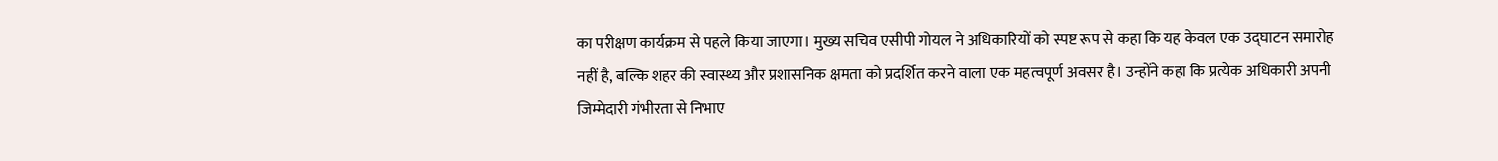का परीक्षण कार्यक्रम से पहले किया जाएगा। मुख्य सचिव एसीपी गोयल ने अधिकारियों को स्पष्ट रूप से कहा कि यह केवल एक उद्घाटन समारोह नहीं है, बल्कि शहर की स्वास्थ्य और प्रशासनिक क्षमता को प्रदर्शित करने वाला एक महत्वपूर्ण अवसर है। उन्होंने कहा कि प्रत्येक अधिकारी अपनी जिम्मेदारी गंभीरता से निभाए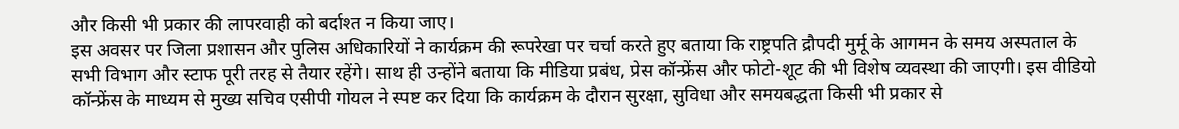और किसी भी प्रकार की लापरवाही को बर्दाश्त न किया जाए।
इस अवसर पर जिला प्रशासन और पुलिस अधिकारियों ने कार्यक्रम की रूपरेखा पर चर्चा करते हुए बताया कि राष्ट्रपति द्रौपदी मुर्मू के आगमन के समय अस्पताल के सभी विभाग और स्टाफ पूरी तरह से तैयार रहेंगे। साथ ही उन्होंने बताया कि मीडिया प्रबंध, प्रेस कॉन्फ्रेंस और फोटो-शूट की भी विशेष व्यवस्था की जाएगी। इस वीडियो कॉन्फ्रेंस के माध्यम से मुख्य सचिव एसीपी गोयल ने स्पष्ट कर दिया कि कार्यक्रम के दौरान सुरक्षा, सुविधा और समयबद्धता किसी भी प्रकार से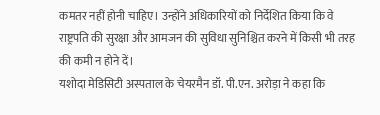कमतर नहीं होनी चाहिए। उन्होंने अधिकारियों को निर्देशित किया कि वे राष्ट्रपति की सुरक्षा और आमजन की सुविधा सुनिश्चित करने में किसी भी तरह की कमी न होने दें।
यशोदा मेडिसिटी अस्पताल के चेयरमैन डॉ. पी.एन. अरोड़ा ने कहा कि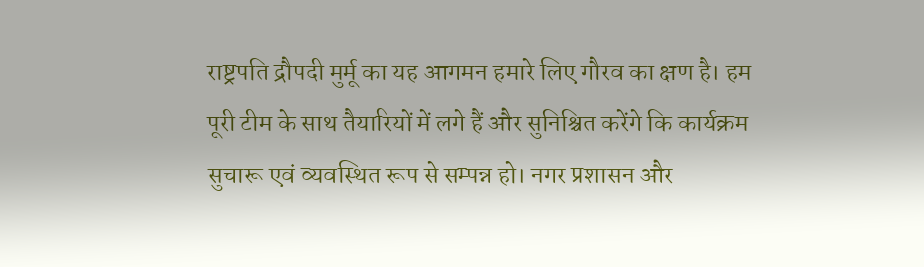राष्ट्रपति द्रौपदी मुर्मू का यह आगमन हमारे लिए गौरव का क्षण है। हम पूरी टीम के साथ तैयारियों में लगे हैं और सुनिश्चित करेंगे कि कार्यक्रम सुचारू एवं व्यवस्थित रूप से सम्पन्न हो। नगर प्रशासन और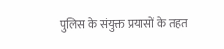पुलिस के संयुक्त प्रयासों के तहत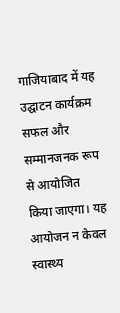गाजियाबाद में यह उद्घाटन कार्यक्रम सफल और सम्मानजनक रूप से आयोजित किया जाएगा। यह आयोजन न केवल स्वास्थ्य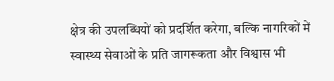क्षेत्र की उपलब्धियों को प्रदर्शित करेगा, बल्कि नागरिकों में स्वास्थ्य सेवाओं के प्रति जागरूकता और विश्वास भी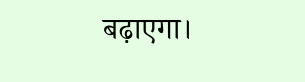बढ़ाएगा।